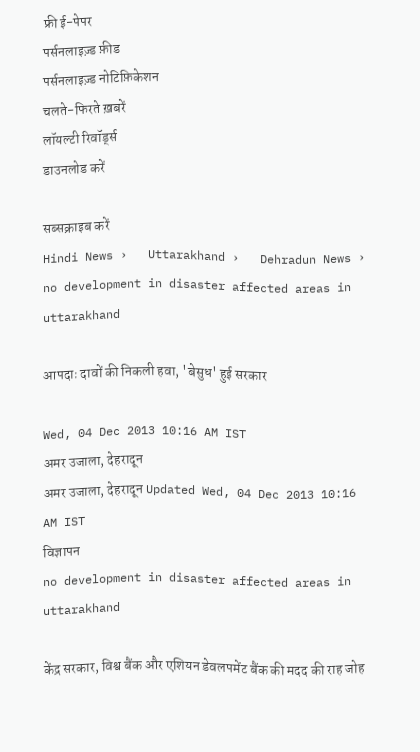फ्री ई-पेपर
पर्सनलाइज़्ड फ़ीड
पर्सनलाइज़्ड नोटिफ़िकेशन
चलते-फिरते ख़बरें
लॉयल्टी रिवॉर्ड्स
डाउनलोड करें

सब्सक्राइब करें
Hindi News ›   Uttarakhand ›   Dehradun News ›   no development in disaster affected areas in uttarakhand

आपदाः दावों की निकली हवा, 'बेसुध' हुई सरकार

Wed, 04 Dec 2013 10:16 AM IST
अमर उजाला, देहरादून
अमर उजाला, देहरादून Updated Wed, 04 Dec 2013 10:16 AM IST
विज्ञापन
no development in disaster affected areas in uttarakhand

केंद्र सरकार, विश्व बैंक और एशियन डेवलपमेंट बैंक की मदद की राह जोह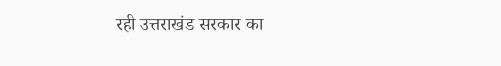रही उत्तराखंड सरकार का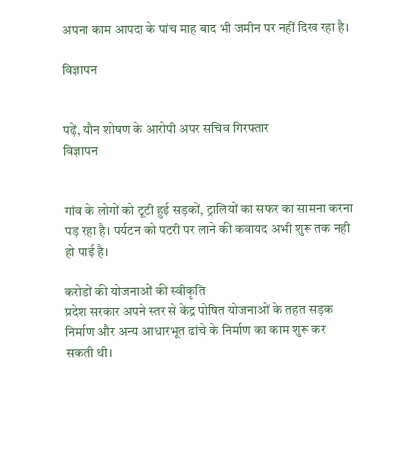अपना काम आपदा के पांच माह बाद भी जमीन पर नहीं दिख रहा है।

विज्ञापन


पढ़ें, यौन शोषण के आरोपी अपर सचिव गिरफ्तार
विज्ञापन


गांव के लोगों को टूटी हुई सड़कों, ट्रालियों का सफर का सामना करना पड़ रहा है। पर्यटन को पटरी पर लाने की कवायद अभी शुरू तक नही हो पाई है।

करोडों की योजनाओं की स्वीकृति
प्रदेश सरकार अपने स्तर से केंद्र पोषित योजनाओं के तहत सड़क निर्माण और अन्य आधारभूत ढांचे के निर्माण का काम शुरू कर सकती थी।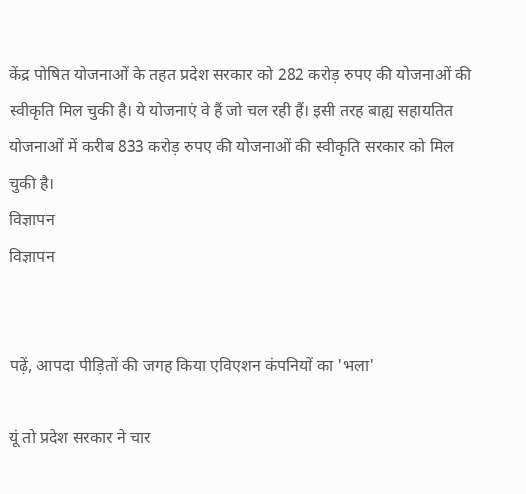केंद्र पोषित योजनाओं के तहत प्रदेश सरकार को 282 करोड़ रुपए की योजनाओं की स्वीकृति मिल चुकी है। ये योजनाएं वे हैं जो चल रही हैं। इसी तरह बाह्य सहायतित योजनाओं में करीब 833 करोड़ रुपए की योजनाओं की स्वीकृति सरकार को मिल चुकी है।
विज्ञापन
विज्ञापन


पढ़ें, आपदा पीड़ितों की जगह किया एविएशन कंपनियों का 'भला'

यूं तो प्रदेश सरकार ने चार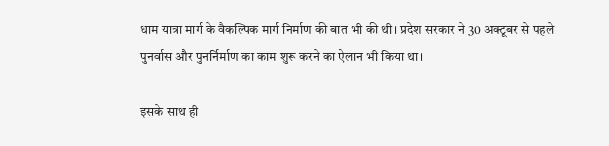धाम यात्रा मार्ग के वैकल्पिक मार्ग निर्माण की बात भी की थी। प्रदेश सरकार ने 30 अक्टूबर से पहले पुनर्वास और पुनर्निर्माण का काम शुरू करने का ऐलान भी किया था।

इसके साथ ही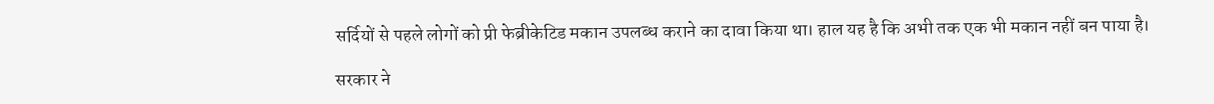सर्दियों से पहले लोगों को प्री फेब्रीकेटिड मकान उपलब्ध कराने का दावा किया था। हाल यह है कि अभी तक एक भी मकान नहीं बन पाया है।

सरकार ने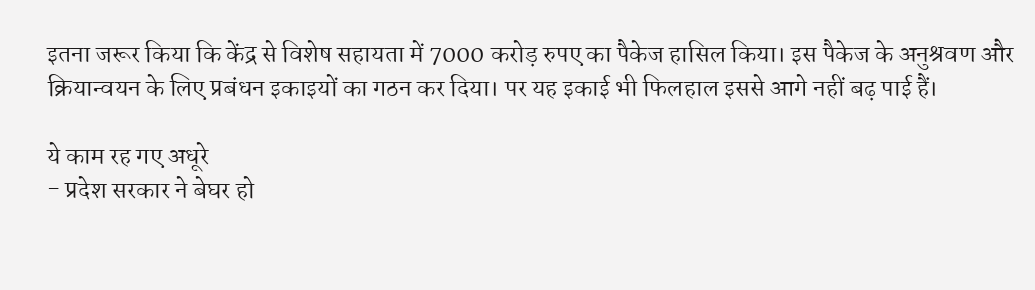इतना जरूर किया कि केंद्र से विशेष सहायता में 7000 करोड़ रुपए का पैकेज हासिल किया। इस पैकेज के अनुश्रवण और क्रियान्वयन के लिए प्रबंधन इकाइयों का गठन कर दिया। पर यह इकाई भी फिलहाल इससे आगे नहीं बढ़ पाई हैं।

ये काम रह गए अधूरे
- प्रदेश सरकार ने बेघर हो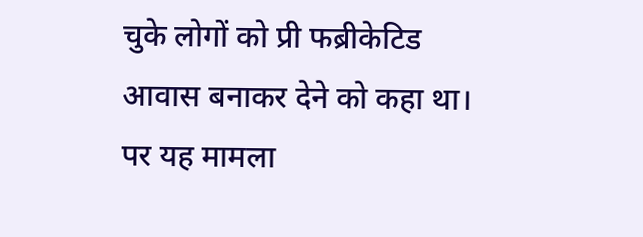चुके लोगों को प्री फब्रीकेटिड आवास बनाकर देने को कहा था। पर यह मामला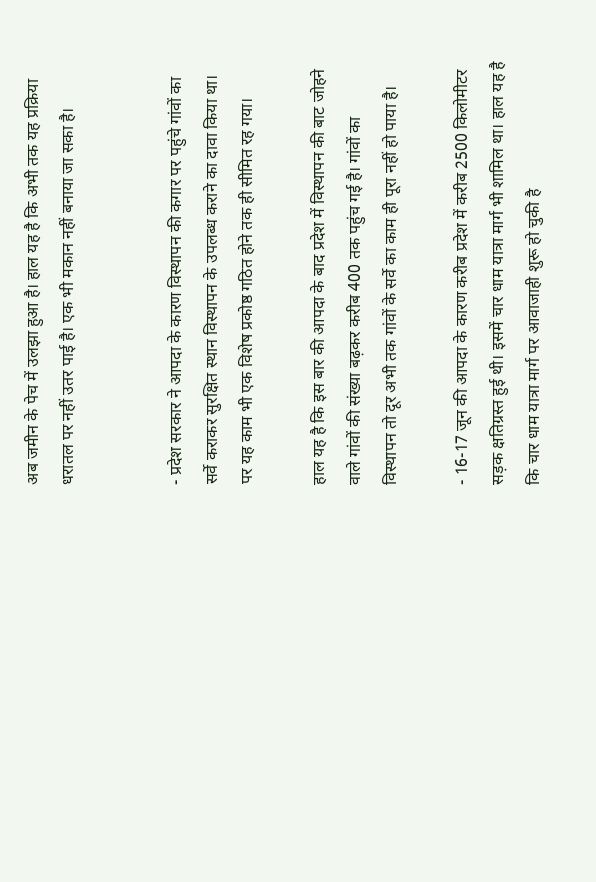अब जमीन के पेच में उलझा हुआ है। हाल यह है कि अभी तक यह प्रक्रिया धरातल पर नहीं उतर पाई है। एक भी मकान नहीं बनाया जा सका है।


- प्रदेश सरकार ने आपदा के कारण विस्थापन की कगार पर पहुंचे गांवों का सर्वे कराकर सुरक्षित स्थान विस्थापन के उपलब्ध कराने का दावा किया था। पर यह काम भी एक विशेष प्रकोष्ठ गठित होने तक ही सीमित रह गया।

हाल यह है कि इस बार की आपदा के बाद प्रदेश में विस्थापन की बाट जोहने वाले गांवों की संख्या बढ़कर करीब 400 तक पहुंच गई है। गांवों का विस्थापन तो दूर अभी तक गांवों के सर्वे का काम ही पूरा नहीं हो पाया है।

- 16-17 जून की आपदा के कारण करीब प्रदेश में करीब 2500 किलोमीटर सड़क क्षतिग्रस्त हुई थी। इसमें चार धाम यात्रा मार्ग भी शामिल था। हाल यह है कि चार धाम यात्रा मार्ग पर आवाजाही शुरू हो चुकी है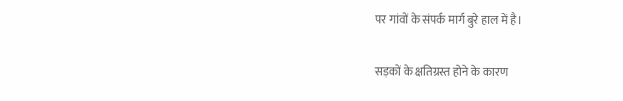पर गांवों के संपर्क मार्ग बुरे हाल में है।

सड़कों के क्षतिग्रस्त होने के कारण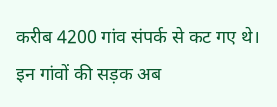करीब 4200 गांव संपर्क से कट गए थे। इन गांवों की सड़क अब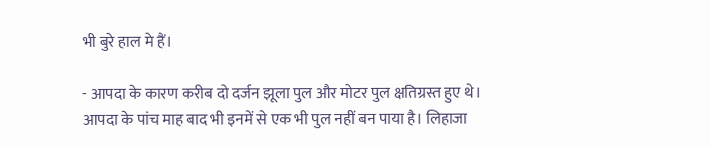भी बुरे हाल मे हैं।

- आपदा के कारण करीब दो दर्जन झूला पुल और मोटर पुल क्षतिग्रस्त हुए थे। आपदा के पांच माह बाद भी इनमें से एक भी पुल नहीं बन पाया है। लिहाजा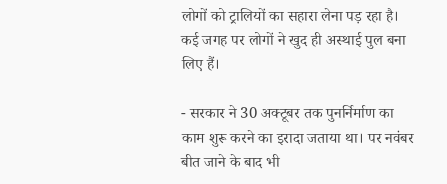लोगों को ट्रालियों का सहारा लेना पड़ रहा है। कई जगह पर लोगों ने खुद ही अस्थाई पुल बना लिए हैं।

- सरकार ने 30 अक्टूबर तक पुनर्निर्माण का काम शुरू करने का इरादा जताया था। पर नवंबर बीत जाने के बाद भी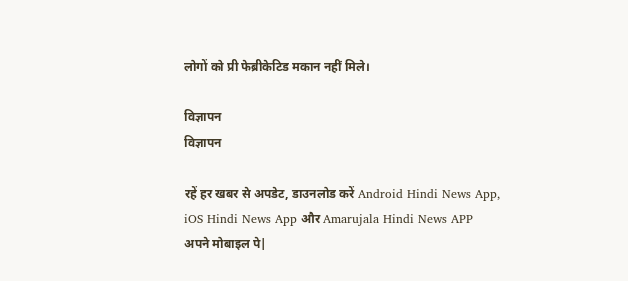लोगों को प्री फेब्रीकेटिड मकान नहीं मिले।

विज्ञापन
विज्ञापन

रहें हर खबर से अपडेट, डाउनलोड करें Android Hindi News App, iOS Hindi News App और Amarujala Hindi News APP अपने मोबाइल पे|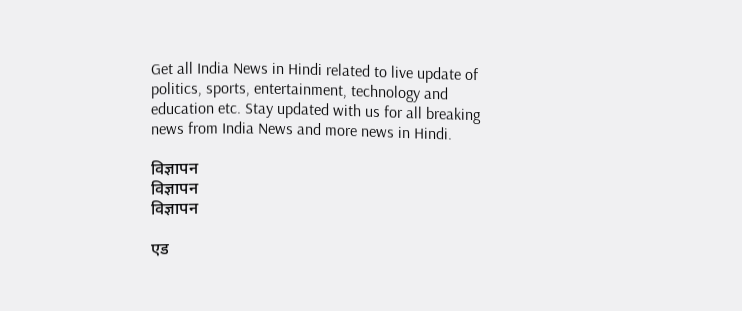Get all India News in Hindi related to live update of politics, sports, entertainment, technology and education etc. Stay updated with us for all breaking news from India News and more news in Hindi.

विज्ञापन
विज्ञापन
विज्ञापन

एड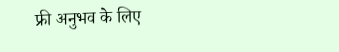फ्री अनुभव के लिए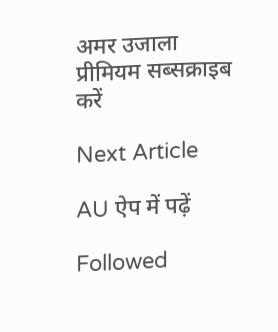अमर उजाला प्रीमियम सब्सक्राइब करें

Next Article

AU ऐप में पढ़ें

Followed